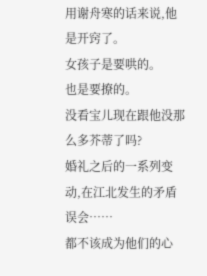用谢舟寒的话来说,他是开窍了。
女孩子是要哄的。
也是要撩的。
没看宝儿现在跟他没那么多芥蒂了吗?
婚礼之后的一系列变动,在江北发生的矛盾误会……
都不该成为他们的心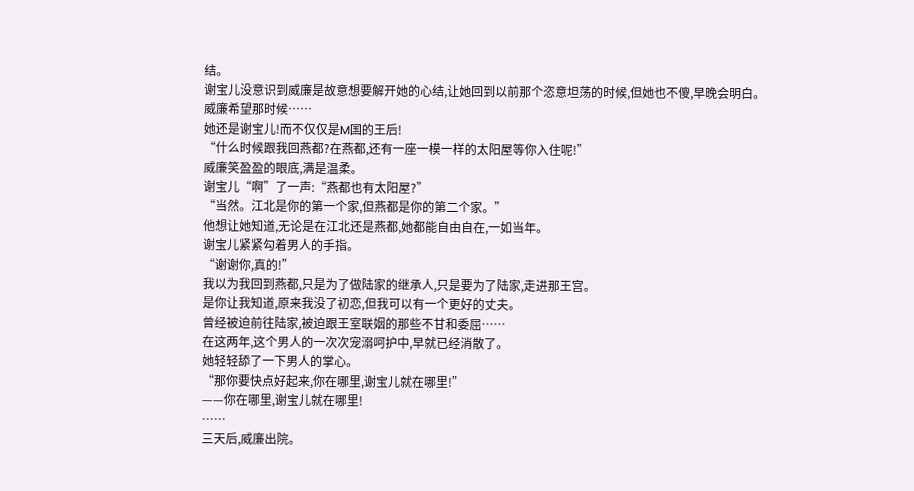结。
谢宝儿没意识到威廉是故意想要解开她的心结,让她回到以前那个恣意坦荡的时候,但她也不傻,早晚会明白。
威廉希望那时候……
她还是谢宝儿!而不仅仅是M国的王后!
“什么时候跟我回燕都?在燕都,还有一座一模一样的太阳屋等你入住呢!”
威廉笑盈盈的眼底,满是温柔。
谢宝儿“啊”了一声:“燕都也有太阳屋?”
“当然。江北是你的第一个家,但燕都是你的第二个家。”
他想让她知道,无论是在江北还是燕都,她都能自由自在,一如当年。
谢宝儿紧紧勾着男人的手指。
“谢谢你,真的!”
我以为我回到燕都,只是为了做陆家的继承人,只是要为了陆家,走进那王宫。
是你让我知道,原来我没了初恋,但我可以有一个更好的丈夫。
曾经被迫前往陆家,被迫跟王室联姻的那些不甘和委屈……
在这两年,这个男人的一次次宠溺呵护中,早就已经消散了。
她轻轻舔了一下男人的掌心。
“那你要快点好起来,你在哪里,谢宝儿就在哪里!”
——你在哪里,谢宝儿就在哪里!
……
三天后,威廉出院。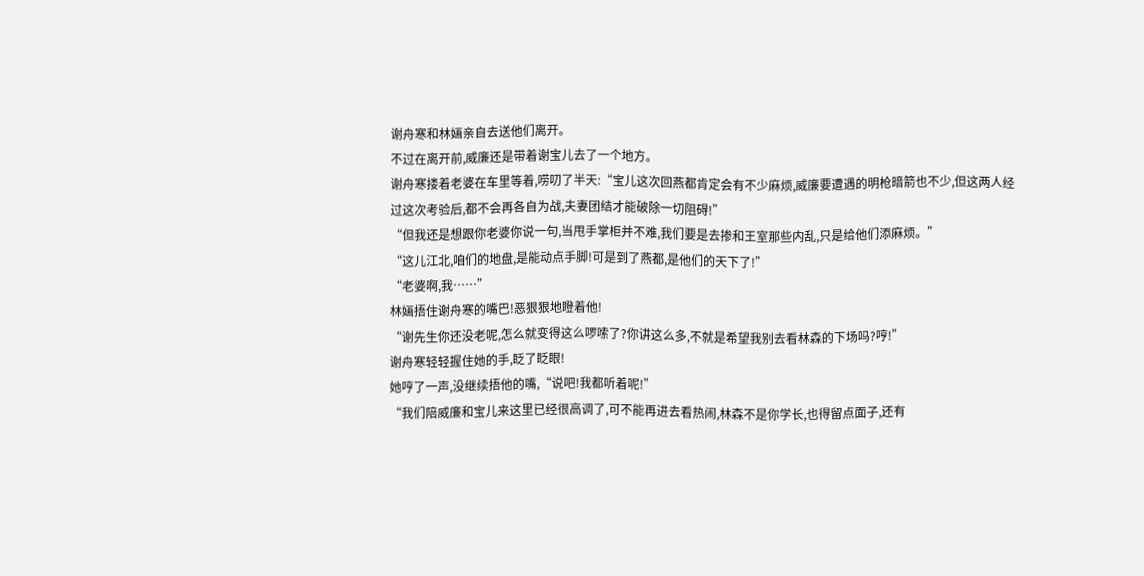谢舟寒和林婳亲自去送他们离开。
不过在离开前,威廉还是带着谢宝儿去了一个地方。
谢舟寒搂着老婆在车里等着,唠叨了半天:“宝儿这次回燕都肯定会有不少麻烦,威廉要遭遇的明枪暗箭也不少,但这两人经过这次考验后,都不会再各自为战,夫妻团结才能破除一切阻碍!”
“但我还是想跟你老婆你说一句,当甩手掌柜并不难,我们要是去掺和王室那些内乱,只是给他们添麻烦。”
“这儿江北,咱们的地盘,是能动点手脚!可是到了燕都,是他们的天下了!”
“老婆啊,我……”
林婳捂住谢舟寒的嘴巴!恶狠狠地瞪着他!
“谢先生你还没老呢,怎么就变得这么啰嗦了?你讲这么多,不就是希望我别去看林森的下场吗?哼!”
谢舟寒轻轻握住她的手,眨了眨眼!
她哼了一声,没继续捂他的嘴,“说吧!我都听着呢!”
“我们陪威廉和宝儿来这里已经很高调了,可不能再进去看热闹,林森不是你学长,也得留点面子,还有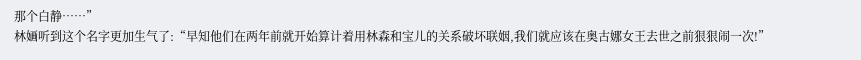那个白静……”
林婳听到这个名字更加生气了:“早知他们在两年前就开始算计着用林森和宝儿的关系破坏联姻,我们就应该在奥古娜女王去世之前狠狠闹一次!”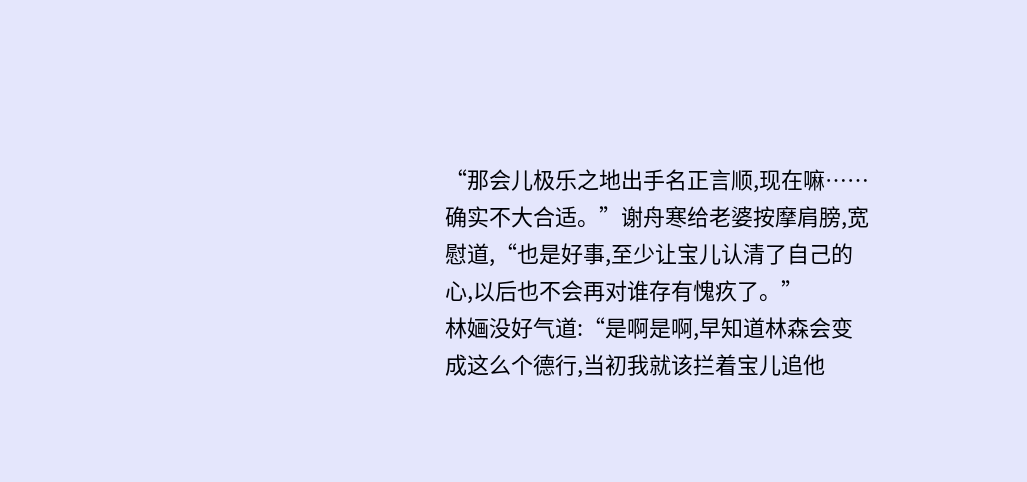“那会儿极乐之地出手名正言顺,现在嘛……确实不大合适。”谢舟寒给老婆按摩肩膀,宽慰道,“也是好事,至少让宝儿认清了自己的心,以后也不会再对谁存有愧疚了。”
林婳没好气道:“是啊是啊,早知道林森会变成这么个德行,当初我就该拦着宝儿追他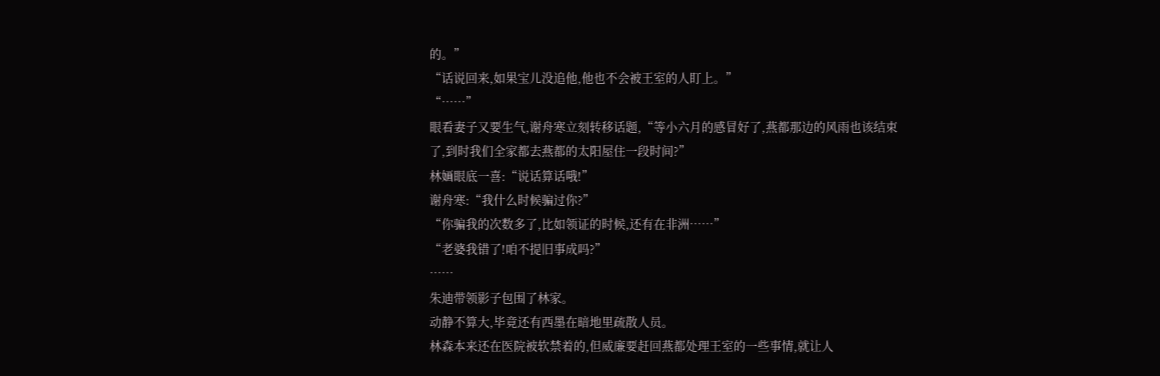的。”
“话说回来,如果宝儿没追他,他也不会被王室的人盯上。”
“……”
眼看妻子又要生气,谢舟寒立刻转移话题,“等小六月的感冒好了,燕都那边的风雨也该结束了,到时我们全家都去燕都的太阳屋住一段时间?”
林婳眼底一喜:“说话算话哦!”
谢舟寒:“我什么时候骗过你?”
“你骗我的次数多了,比如领证的时候,还有在非洲……”
“老婆我错了!咱不提旧事成吗?”
……
朱迪带领影子包围了林家。
动静不算大,毕竟还有西墨在暗地里疏散人员。
林森本来还在医院被软禁着的,但威廉要赶回燕都处理王室的一些事情,就让人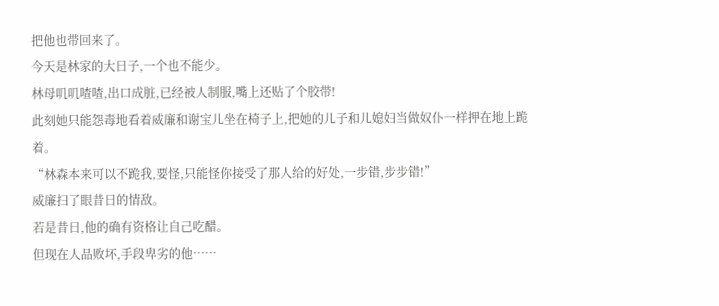把他也带回来了。
今天是林家的大日子,一个也不能少。
林母叽叽喳喳,出口成脏,已经被人制服,嘴上还贴了个胶带!
此刻她只能怨毒地看着威廉和谢宝儿坐在椅子上,把她的儿子和儿媳妇当做奴仆一样押在地上跪着。
“林森本来可以不跪我,要怪,只能怪你接受了那人给的好处,一步错,步步错!”
威廉扫了眼昔日的情敌。
若是昔日,他的确有资格让自己吃醋。
但现在人品败坏,手段卑劣的他……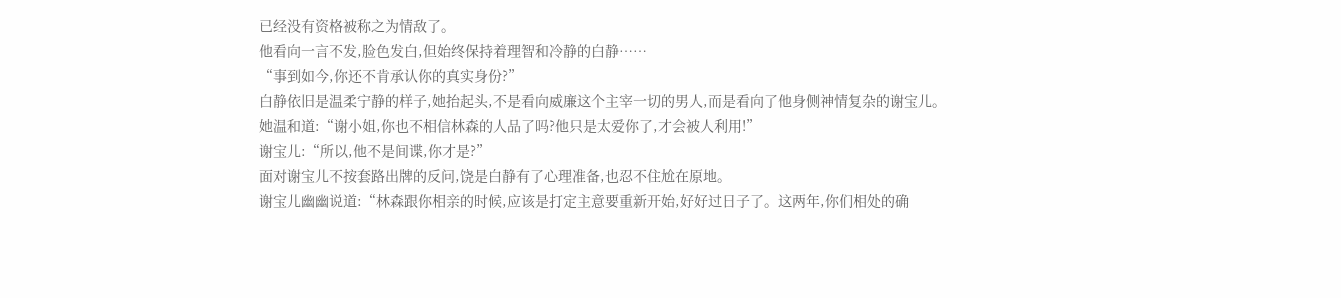已经没有资格被称之为情敌了。
他看向一言不发,脸色发白,但始终保持着理智和冷静的白静……
“事到如今,你还不肯承认你的真实身份?”
白静依旧是温柔宁静的样子,她抬起头,不是看向威廉这个主宰一切的男人,而是看向了他身侧神情复杂的谢宝儿。
她温和道:“谢小姐,你也不相信林森的人品了吗?他只是太爱你了,才会被人利用!”
谢宝儿:“所以,他不是间谍,你才是?”
面对谢宝儿不按套路出牌的反问,饶是白静有了心理准备,也忍不住尬在原地。
谢宝儿幽幽说道:“林森跟你相亲的时候,应该是打定主意要重新开始,好好过日子了。这两年,你们相处的确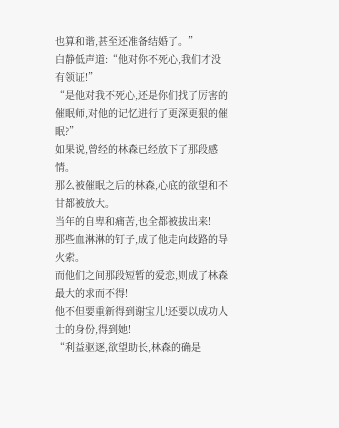也算和谐,甚至还准备结婚了。”
白静低声道:“他对你不死心,我们才没有领证!”
“是他对我不死心,还是你们找了厉害的催眠师,对他的记忆进行了更深更狠的催眠?”
如果说,曾经的林森已经放下了那段感情。
那么被催眠之后的林森,心底的欲望和不甘都被放大。
当年的自卑和痛苦,也全都被拔出来!
那些血淋淋的钉子,成了他走向歧路的导火索。
而他们之间那段短暂的爱恋,则成了林森最大的求而不得!
他不但要重新得到谢宝儿!还要以成功人士的身份,得到她!
“利益驱逐,欲望助长,林森的确是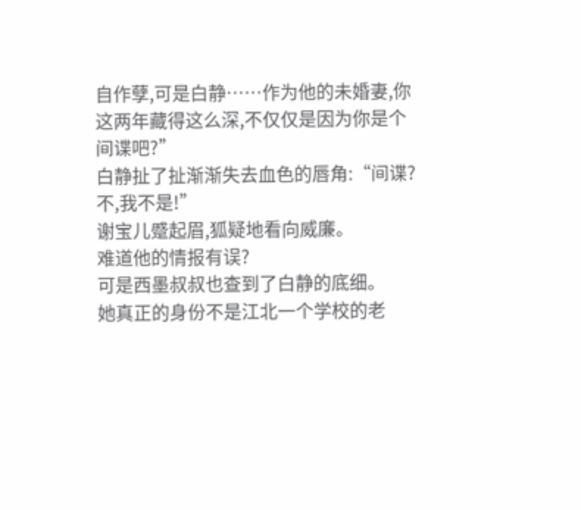自作孽,可是白静……作为他的未婚妻,你这两年藏得这么深,不仅仅是因为你是个间谍吧?”
白静扯了扯渐渐失去血色的唇角:“间谍?不,我不是!”
谢宝儿蹙起眉,狐疑地看向威廉。
难道他的情报有误?
可是西墨叔叔也查到了白静的底细。
她真正的身份不是江北一个学校的老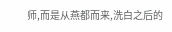师,而是从燕都而来,洗白之后的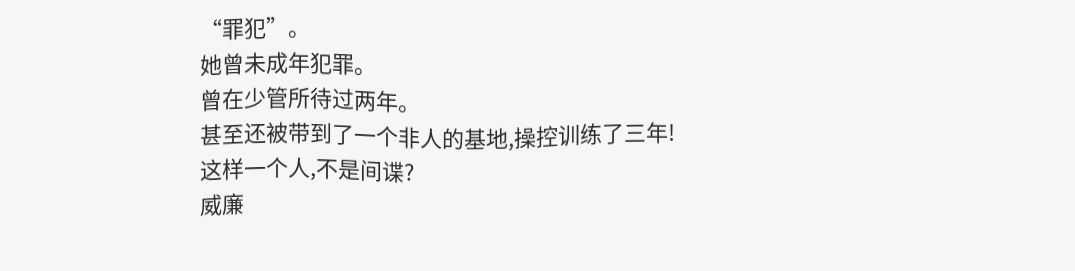“罪犯”。
她曾未成年犯罪。
曾在少管所待过两年。
甚至还被带到了一个非人的基地,操控训练了三年!
这样一个人,不是间谍?
威廉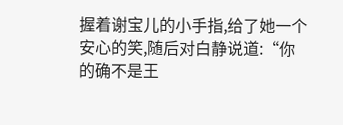握着谢宝儿的小手指,给了她一个安心的笑,随后对白静说道:“你的确不是王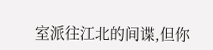室派往江北的间谍,但你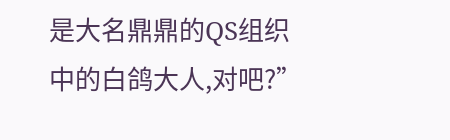是大名鼎鼎的QS组织中的白鸽大人,对吧?”